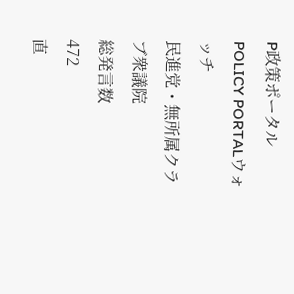P政策ポータルPOLICY PORTALウォッチ
民進党・無所属クラブ衆議院
総発言数
472
直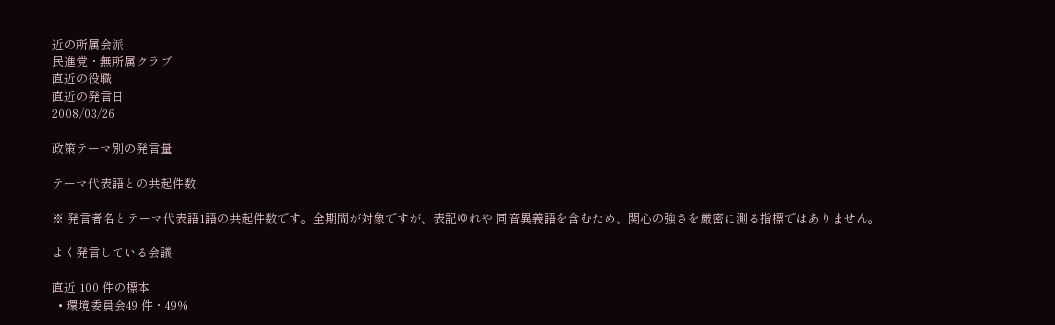近の所属会派
民進党・無所属クラブ
直近の役職
直近の発言日
2008/03/26

政策テーマ別の発言量

テーマ代表語との共起件数

※ 発言者名とテーマ代表語1語の共起件数です。全期間が対象ですが、表記ゆれや 同音異義語を含むため、関心の強さを厳密に測る指標ではありません。

よく発言している会議

直近 100 件の標本
  • 環境委員会49 件・49%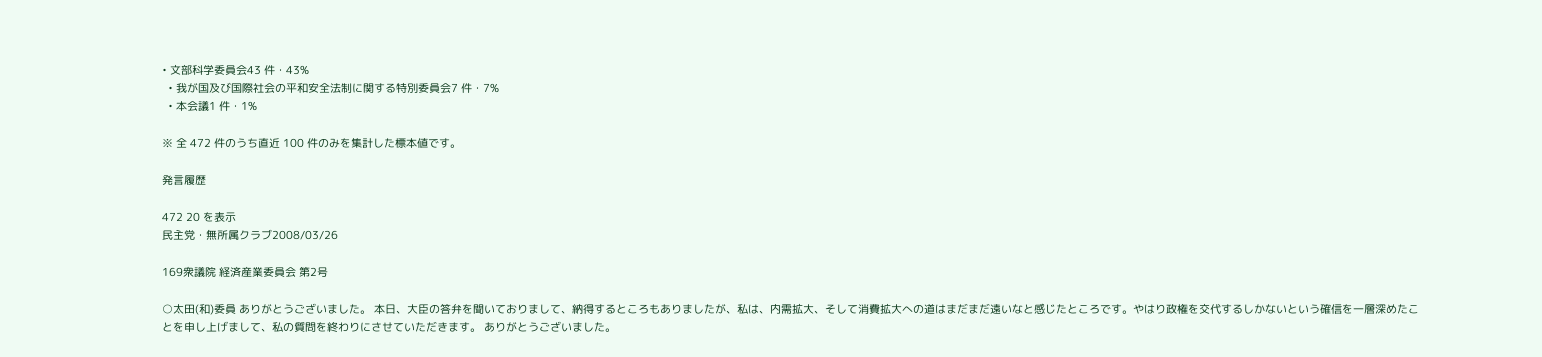• 文部科学委員会43 件・43%
  • 我が国及び国際社会の平和安全法制に関する特別委員会7 件・7%
  • 本会議1 件・1%

※ 全 472 件のうち直近 100 件のみを集計した標本値です。

発言履歴

472 20 を表示
民主党・無所属クラブ2008/03/26

169衆議院 経済産業委員会 第2号

○太田(和)委員 ありがとうございました。 本日、大臣の答弁を聞いておりまして、納得するところもありましたが、私は、内需拡大、そして消費拡大への道はまだまだ遠いなと感じたところです。やはり政権を交代するしかないという確信を一層深めたことを申し上げまして、私の質問を終わりにさせていただきます。 ありがとうございました。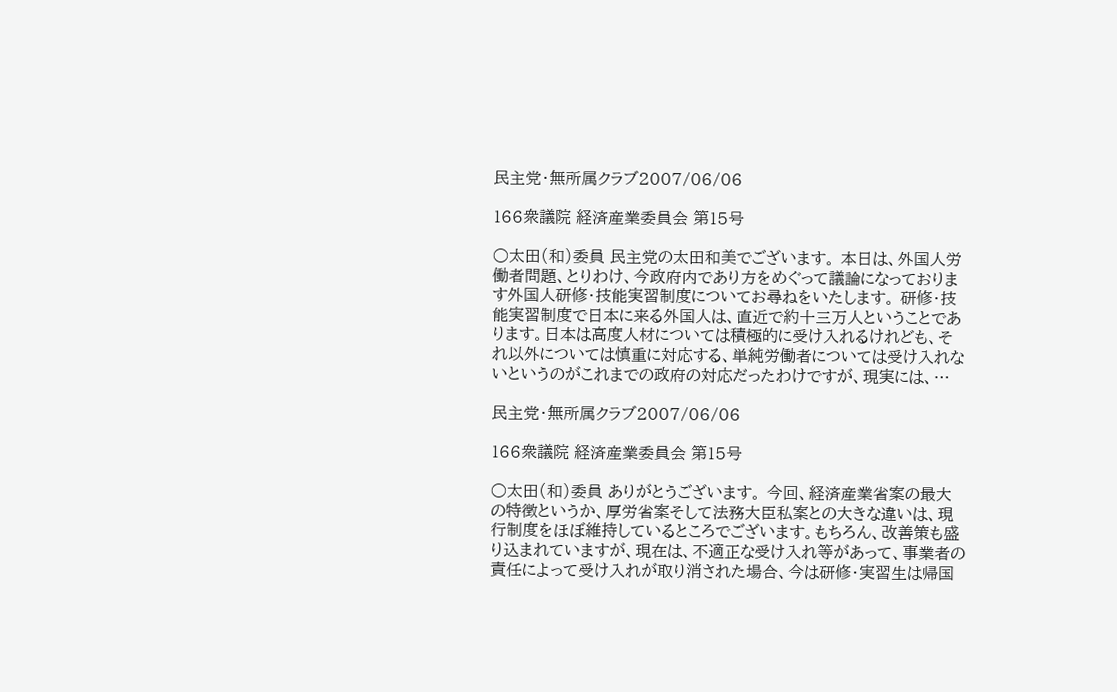民主党・無所属クラブ2007/06/06

166衆議院 経済産業委員会 第15号

○太田(和)委員 民主党の太田和美でございます。 本日は、外国人労働者問題、とりわけ、今政府内であり方をめぐって議論になっております外国人研修・技能実習制度についてお尋ねをいたします。 研修・技能実習制度で日本に来る外国人は、直近で約十三万人ということであります。日本は高度人材については積極的に受け入れるけれども、それ以外については慎重に対応する、単純労働者については受け入れないというのがこれまでの政府の対応だったわけですが、現実には、…

民主党・無所属クラブ2007/06/06

166衆議院 経済産業委員会 第15号

○太田(和)委員 ありがとうございます。 今回、経済産業省案の最大の特徴というか、厚労省案そして法務大臣私案との大きな違いは、現行制度をほぼ維持しているところでございます。もちろん、改善策も盛り込まれていますが、現在は、不適正な受け入れ等があって、事業者の責任によって受け入れが取り消された場合、今は研修・実習生は帰国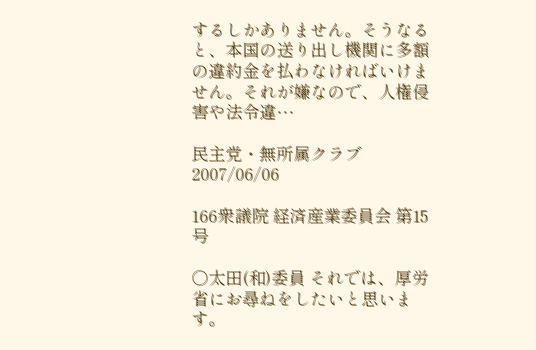するしかありません。そうなると、本国の送り出し機関に多額の違約金を払わなければいけません。それが嫌なので、人権侵害や法令違…

民主党・無所属クラブ2007/06/06

166衆議院 経済産業委員会 第15号

○太田(和)委員 それでは、厚労省にお尋ねをしたいと思います。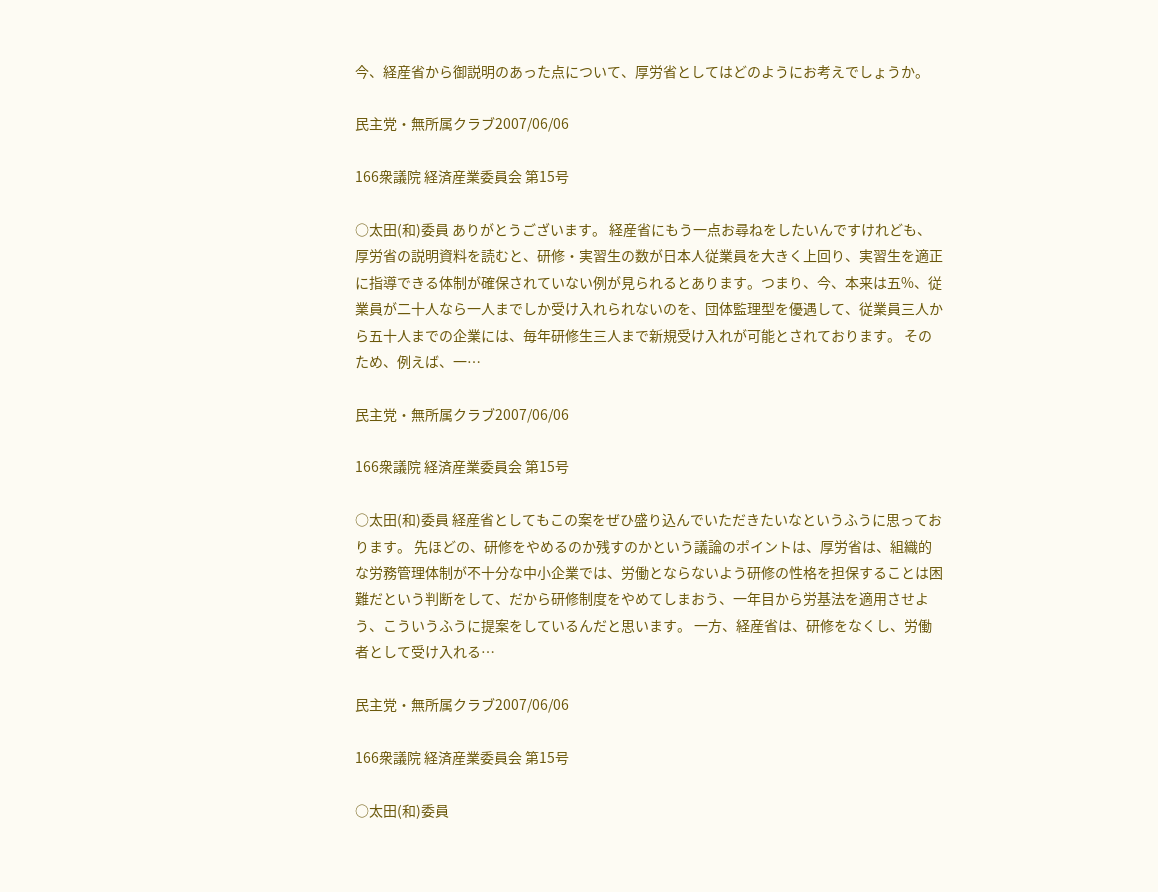今、経産省から御説明のあった点について、厚労省としてはどのようにお考えでしょうか。

民主党・無所属クラブ2007/06/06

166衆議院 経済産業委員会 第15号

○太田(和)委員 ありがとうございます。 経産省にもう一点お尋ねをしたいんですけれども、厚労省の説明資料を読むと、研修・実習生の数が日本人従業員を大きく上回り、実習生を適正に指導できる体制が確保されていない例が見られるとあります。つまり、今、本来は五%、従業員が二十人なら一人までしか受け入れられないのを、団体監理型を優遇して、従業員三人から五十人までの企業には、毎年研修生三人まで新規受け入れが可能とされております。 そのため、例えば、一…

民主党・無所属クラブ2007/06/06

166衆議院 経済産業委員会 第15号

○太田(和)委員 経産省としてもこの案をぜひ盛り込んでいただきたいなというふうに思っております。 先ほどの、研修をやめるのか残すのかという議論のポイントは、厚労省は、組織的な労務管理体制が不十分な中小企業では、労働とならないよう研修の性格を担保することは困難だという判断をして、だから研修制度をやめてしまおう、一年目から労基法を適用させよう、こういうふうに提案をしているんだと思います。 一方、経産省は、研修をなくし、労働者として受け入れる…

民主党・無所属クラブ2007/06/06

166衆議院 経済産業委員会 第15号

○太田(和)委員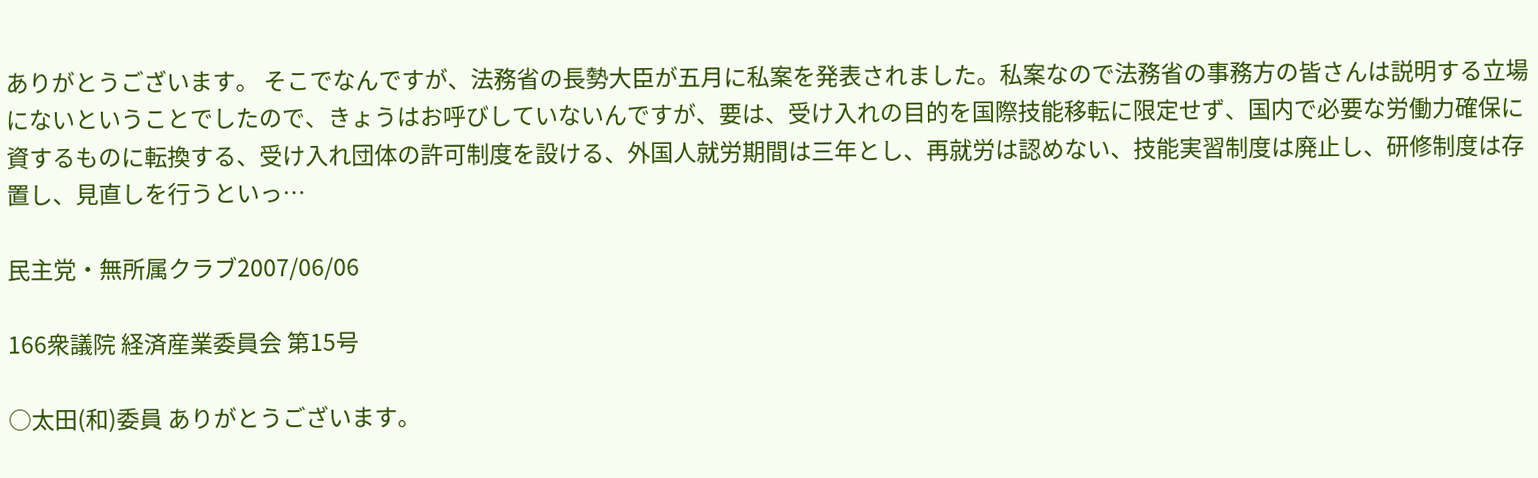ありがとうございます。 そこでなんですが、法務省の長勢大臣が五月に私案を発表されました。私案なので法務省の事務方の皆さんは説明する立場にないということでしたので、きょうはお呼びしていないんですが、要は、受け入れの目的を国際技能移転に限定せず、国内で必要な労働力確保に資するものに転換する、受け入れ団体の許可制度を設ける、外国人就労期間は三年とし、再就労は認めない、技能実習制度は廃止し、研修制度は存置し、見直しを行うといっ…

民主党・無所属クラブ2007/06/06

166衆議院 経済産業委員会 第15号

○太田(和)委員 ありがとうございます。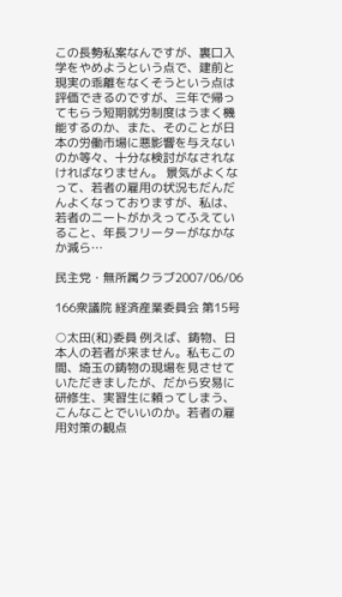この長勢私案なんですが、裏口入学をやめようという点で、建前と現実の乖離をなくそうという点は評価できるのですが、三年で帰ってもらう短期就労制度はうまく機能するのか、また、そのことが日本の労働市場に悪影響を与えないのか等々、十分な検討がなされなければなりません。 景気がよくなって、若者の雇用の状況もだんだんよくなっておりますが、私は、若者のニートがかえってふえていること、年長フリーターがなかなか減ら…

民主党・無所属クラブ2007/06/06

166衆議院 経済産業委員会 第15号

○太田(和)委員 例えば、鋳物、日本人の若者が来ません。私もこの間、埼玉の鋳物の現場を見させていただきましたが、だから安易に研修生、実習生に頼ってしまう、こんなことでいいのか。若者の雇用対策の観点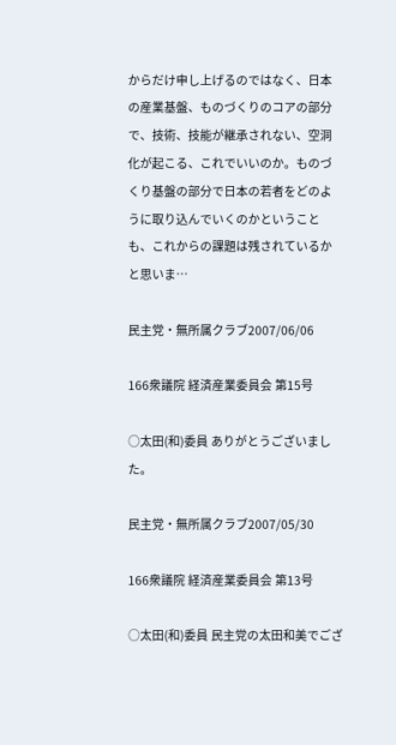からだけ申し上げるのではなく、日本の産業基盤、ものづくりのコアの部分で、技術、技能が継承されない、空洞化が起こる、これでいいのか。ものづくり基盤の部分で日本の若者をどのように取り込んでいくのかということも、これからの課題は残されているかと思いま…

民主党・無所属クラブ2007/06/06

166衆議院 経済産業委員会 第15号

○太田(和)委員 ありがとうございました。

民主党・無所属クラブ2007/05/30

166衆議院 経済産業委員会 第13号

○太田(和)委員 民主党の太田和美でござ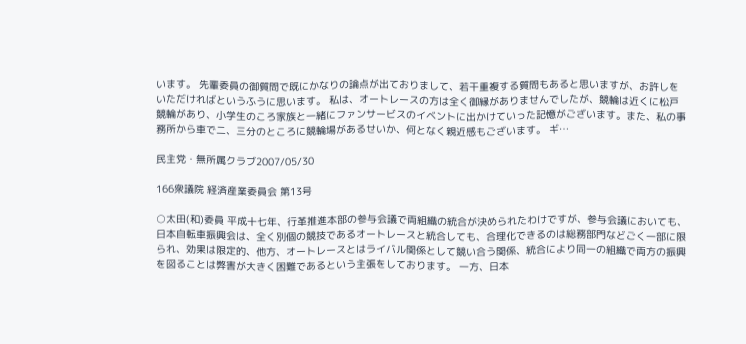います。 先輩委員の御質問で既にかなりの論点が出ておりまして、若干重複する質問もあると思いますが、お許しをいただければというふうに思います。 私は、オートレースの方は全く御縁がありませんでしたが、競輪は近くに松戸競輪があり、小学生のころ家族と一緒にファンサービスのイベントに出かけていった記憶がございます。また、私の事務所から車で二、三分のところに競輪場があるせいか、何となく親近感もございます。 ギ…

民主党・無所属クラブ2007/05/30

166衆議院 経済産業委員会 第13号

○太田(和)委員 平成十七年、行革推進本部の参与会議で両組織の統合が決められたわけですが、参与会議においても、日本自転車振興会は、全く別個の競技であるオートレースと統合しても、合理化できるのは総務部門などごく一部に限られ、効果は限定的、他方、オートレースとはライバル関係として競い合う関係、統合により同一の組織で両方の振興を図ることは弊害が大きく困難であるという主張をしております。 一方、日本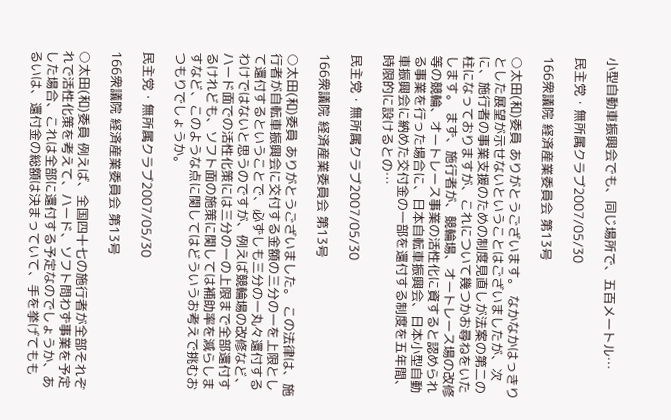小型自動車振興会でも、同じ場所で、五百メートル…

民主党・無所属クラブ2007/05/30

166衆議院 経済産業委員会 第13号

○太田(和)委員 ありがとうございます。 なかなかはっきりとした展望が示せないということはございましたが、次に、施行者の事業支援のための制度見直しが法案の第二の柱になっておりますが、これについて幾つかお尋ねをいたします。 まず、施行者が、競輪場、オートレース場の改修等の競輪、オートレース事業の活性化に資すると認められる事業を行った場合に、日本自転車振興会、日本小型自動車振興会に納めた交付金の一部を還付する制度を五年間、時限的に設けるとの…

民主党・無所属クラブ2007/05/30

166衆議院 経済産業委員会 第13号

○太田(和)委員 ありがとうございました。 この法律は、施行者が自転車振興会に交付する金額の三分の一を上限として還付するということで、必ずしも三分の一丸々還付するわけではないと思うのですが、例えば競輪場の改修など、ハード面での活性化策には三分の一の上限まで全部還付するけれども、ソフト面の施策に関しては補助率を減らしますなど、このような点に関してはどういうお考えで挑むおつもりでしょうか。

民主党・無所属クラブ2007/05/30

166衆議院 経済産業委員会 第13号

○太田(和)委員 例えば、全国四十七の施行者が全部それぞれで活性化策を考えて、ハード、ソフト問わず事業を予定した場合、これは全部に還付する予定なのでしょうか、あるいは、還付金の総額は決まっていて、手を挙げてもも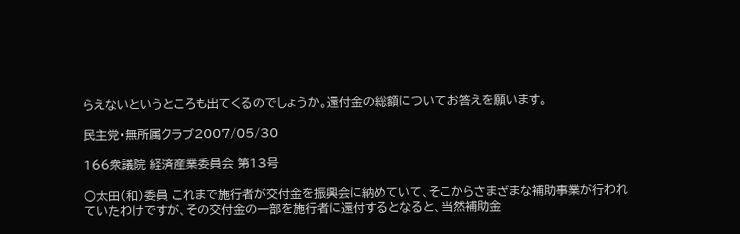らえないというところも出てくるのでしょうか。還付金の総額についてお答えを願います。

民主党・無所属クラブ2007/05/30

166衆議院 経済産業委員会 第13号

○太田(和)委員 これまで施行者が交付金を振興会に納めていて、そこからさまざまな補助事業が行われていたわけですが、その交付金の一部を施行者に還付するとなると、当然補助金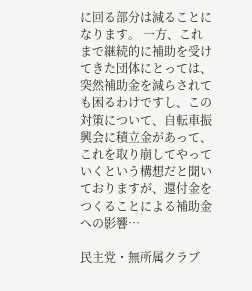に回る部分は減ることになります。 一方、これまで継続的に補助を受けてきた団体にとっては、突然補助金を減らされても困るわけですし、この対策について、自転車振興会に積立金があって、これを取り崩してやっていくという構想だと聞いておりますが、還付金をつくることによる補助金への影響…

民主党・無所属クラブ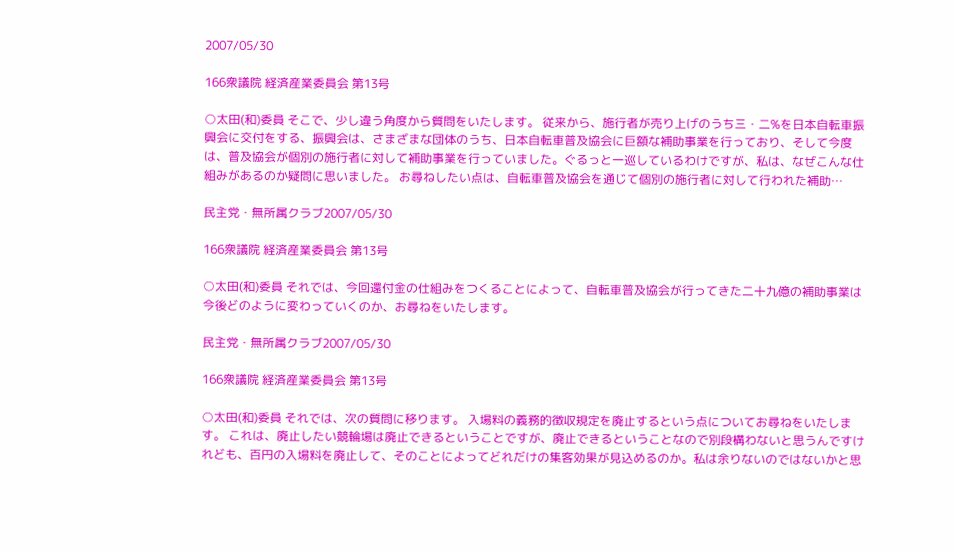2007/05/30

166衆議院 経済産業委員会 第13号

○太田(和)委員 そこで、少し違う角度から質問をいたします。 従来から、施行者が売り上げのうち三・二%を日本自転車振興会に交付をする、振興会は、さまざまな団体のうち、日本自転車普及協会に巨額な補助事業を行っており、そして今度は、普及協会が個別の施行者に対して補助事業を行っていました。ぐるっと一巡しているわけですが、私は、なぜこんな仕組みがあるのか疑問に思いました。 お尋ねしたい点は、自転車普及協会を通じて個別の施行者に対して行われた補助…

民主党・無所属クラブ2007/05/30

166衆議院 経済産業委員会 第13号

○太田(和)委員 それでは、今回還付金の仕組みをつくることによって、自転車普及協会が行ってきた二十九億の補助事業は今後どのように変わっていくのか、お尋ねをいたします。

民主党・無所属クラブ2007/05/30

166衆議院 経済産業委員会 第13号

○太田(和)委員 それでは、次の質問に移ります。 入場料の義務的徴収規定を廃止するという点についてお尋ねをいたします。 これは、廃止したい競輪場は廃止できるということですが、廃止できるということなので別段構わないと思うんですけれども、百円の入場料を廃止して、そのことによってどれだけの集客効果が見込めるのか。私は余りないのではないかと思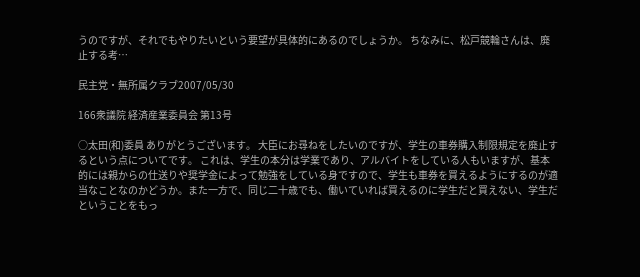うのですが、それでもやりたいという要望が具体的にあるのでしょうか。 ちなみに、松戸競輪さんは、廃止する考…

民主党・無所属クラブ2007/05/30

166衆議院 経済産業委員会 第13号

○太田(和)委員 ありがとうございます。 大臣にお尋ねをしたいのですが、学生の車券購入制限規定を廃止するという点についてです。 これは、学生の本分は学業であり、アルバイトをしている人もいますが、基本的には親からの仕送りや奨学金によって勉強をしている身ですので、学生も車券を買えるようにするのが適当なことなのかどうか。また一方で、同じ二十歳でも、働いていれば買えるのに学生だと買えない、学生だということをもっ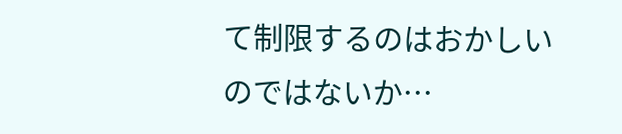て制限するのはおかしいのではないか…